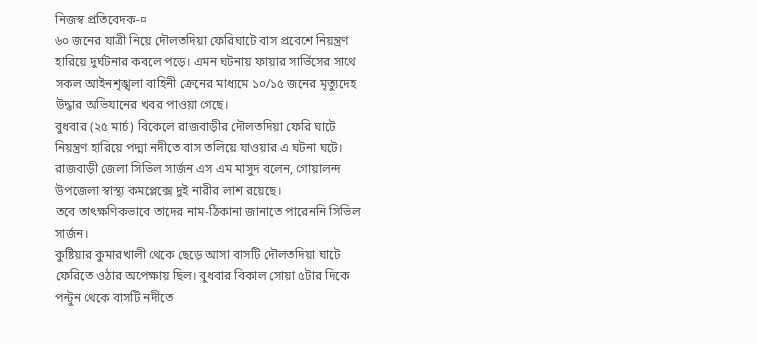নিজস্ব প্রতিবেদক-¤
৬০ জনের যাত্রী নিয়ে দৌলতদিয়া ফেরিঘাটে বাস প্রবেশে নিয়ন্ত্রণ হারিয়ে দুর্ঘটনার কবলে পড়ে। এমন ঘটনায় ফায়ার সার্ভিসের সাথে সকল আইনশৃঙ্খলা বাহিনী ক্রেনের মাধ্যমে ১০/১৫ জনের মৃত্যুদেহ উদ্ধার অভিযানের খবর পাওয়া গেছে।
বুধবার (২৫ মার্চ) বিকেলে রাজবাড়ীর দৌলতদিয়া ফেরি ঘাটে নিয়ন্ত্রণ হারিয়ে পদ্মা নদীতে বাস তলিয়ে যাওয়ার এ ঘটনা ঘটে।
রাজবাড়ী জেলা সিভিল সার্জন এস এম মাসুদ বলেন, গোয়ালন্দ উপজেলা স্বাস্থ্য কমপ্লেক্সে দুই নারীর লাশ রয়েছে।
তবে তাৎক্ষণিকভাবে তাদের নাম-ঠিকানা জানাতে পারেননি সিভিল সার্জন।
কুষ্টিয়ার কুমারখালী থেকে ছেড়ে আসা বাসটি দৌলতদিয়া ঘাটে ফেরিতে ওঠার অপেক্ষায় ছিল। বুধবার বিকাল সোয়া ৫টার দিকে পন্টুন থেকে বাসটি নদীতে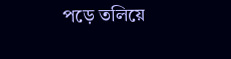পড়ে তলিয়ে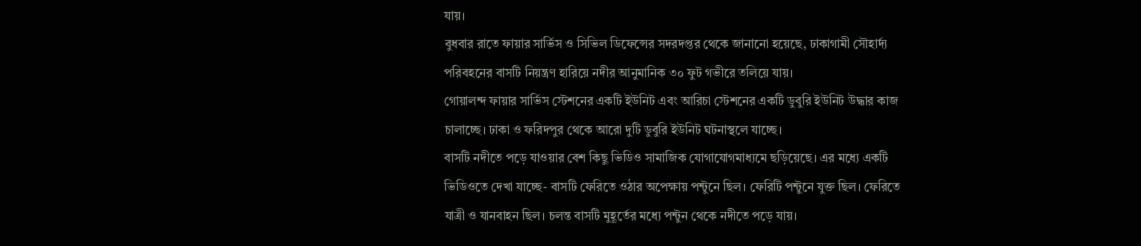যায়।
বুধবার রাতে ফায়ার সার্ভিস ও সিভিল ডিফেন্সের সদরদপ্তর থেকে জানানো হয়েছে, ঢাকাগামী সৌহার্দ্য পরিবহনের বাসটি নিয়ন্ত্রণ হারিয়ে নদীর আনুমানিক ৩০ ফুট গভীরে তলিয়ে যায়।
গোয়ালন্দ ফায়ার সার্ভিস স্টেশনের একটি ইউনিট এবং আরিচা স্টেশনের একটি ডুবুরি ইউনিট উদ্ধার কাজ চালাচ্ছে। ঢাকা ও ফরিদপুর থেকে আরো দুটি ডুবুরি ইউনিট ঘটনাস্থলে যাচ্ছে।
বাসটি নদীতে পড়ে যাওয়ার বেশ কিছু ভিডিও সামাজিক যোগাযোগমাধ্যমে ছড়িয়েছে। এর মধ্যে একটি ভিডিওতে দেখা যাচ্ছে- বাসটি ফেরিতে ওঠার অপেক্ষায় পন্টুনে ছিল। ফেরিটি পন্টুনে যুক্ত ছিল। ফেরিতে যাত্রী ও যানবাহন ছিল। চলন্ত বাসটি মুহূর্তের মধ্যে পন্টুন থেকে নদীতে পড়ে যায়।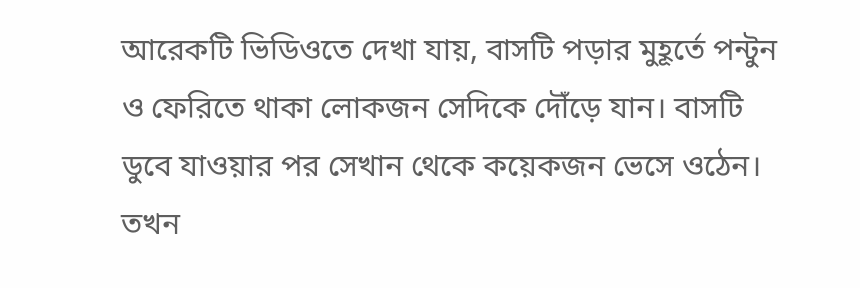আরেকটি ভিডিওতে দেখা যায়, বাসটি পড়ার মুহূর্তে পন্টুন ও ফেরিতে থাকা লোকজন সেদিকে দৌঁড়ে যান। বাসটি ডুবে যাওয়ার পর সেখান থেকে কয়েকজন ভেসে ওঠেন। তখন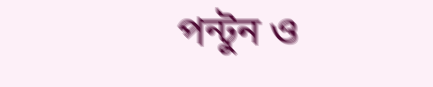পন্টুন ও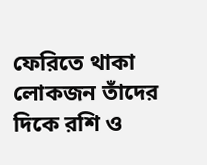ফেরিতে থাকা লোকজন তাঁদের দিকে রশি ও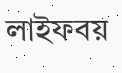লাইফবয়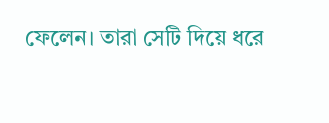ফেলেন। তারা সেটি দিয়ে ধরে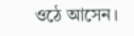ওঠে আসেন।